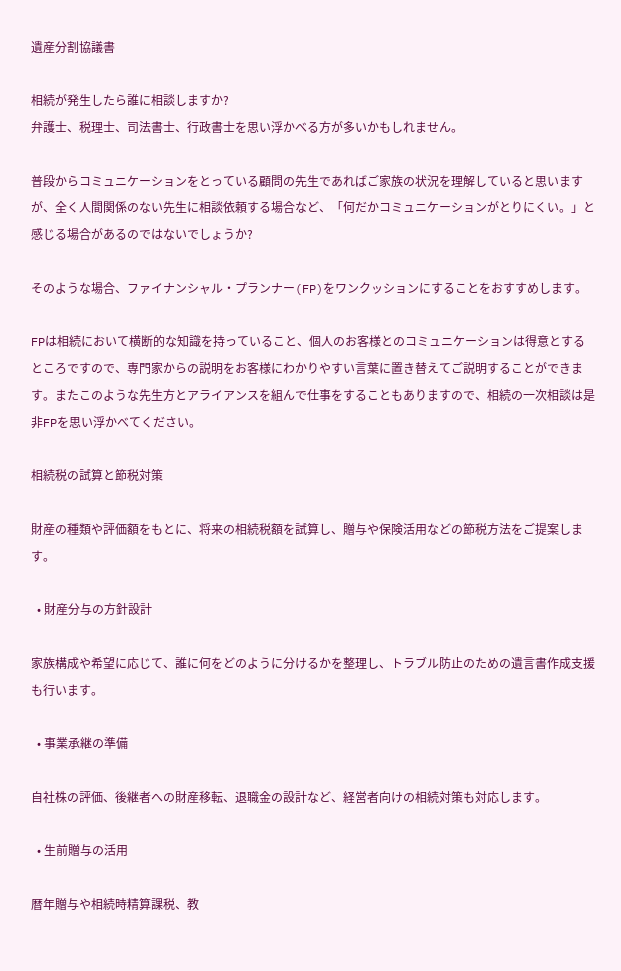遺産分割協議書

相続が発生したら誰に相談しますか?
弁護士、税理士、司法書士、行政書士を思い浮かべる方が多いかもしれません。

普段からコミュニケーションをとっている顧問の先生であればご家族の状況を理解していると思いますが、全く人間関係のない先生に相談依頼する場合など、「何だかコミュニケーションがとりにくい。」と感じる場合があるのではないでしょうか?

そのような場合、ファイナンシャル・プランナー(FP)をワンクッションにすることをおすすめします。

FPは相続において横断的な知識を持っていること、個人のお客様とのコミュニケーションは得意とするところですので、専門家からの説明をお客様にわかりやすい言葉に置き替えてご説明することができます。またこのような先生方とアライアンスを組んで仕事をすることもありますので、相続の一次相談は是非FPを思い浮かべてください。

相続税の試算と節税対策

財産の種類や評価額をもとに、将来の相続税額を試算し、贈与や保険活用などの節税方法をご提案します。

  • 財産分与の方針設計

家族構成や希望に応じて、誰に何をどのように分けるかを整理し、トラブル防止のための遺言書作成支援も行います。

  • 事業承継の準備

自社株の評価、後継者への財産移転、退職金の設計など、経営者向けの相続対策も対応します。

  • 生前贈与の活用

暦年贈与や相続時精算課税、教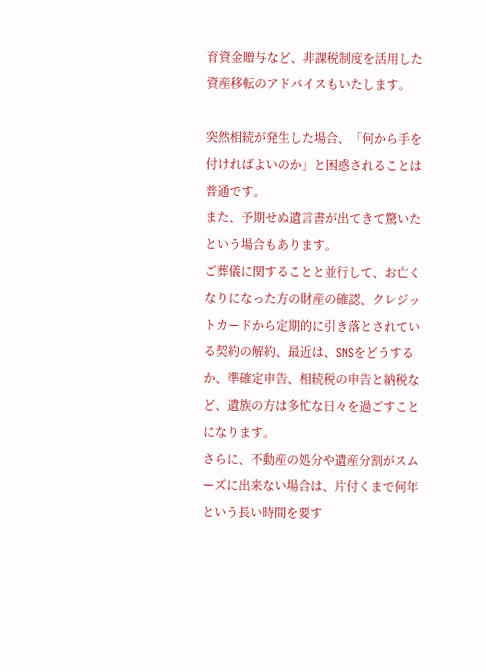育資金贈与など、非課税制度を活用した資産移転のアドバイスもいたします。

突然相続が発生した場合、「何から手を付ければよいのか」と困惑されることは普通です。
また、予期せぬ遺言書が出てきて驚いたという場合もあります。
ご葬儀に関することと並行して、お亡くなりになった方の財産の確認、クレジットカードから定期的に引き落とされている契約の解約、最近は、SNSをどうするか、準確定申告、相続税の申告と納税など、遺族の方は多忙な日々を過ごすことになります。
さらに、不動産の処分や遺産分割がスムーズに出来ない場合は、片付くまで何年という長い時間を要す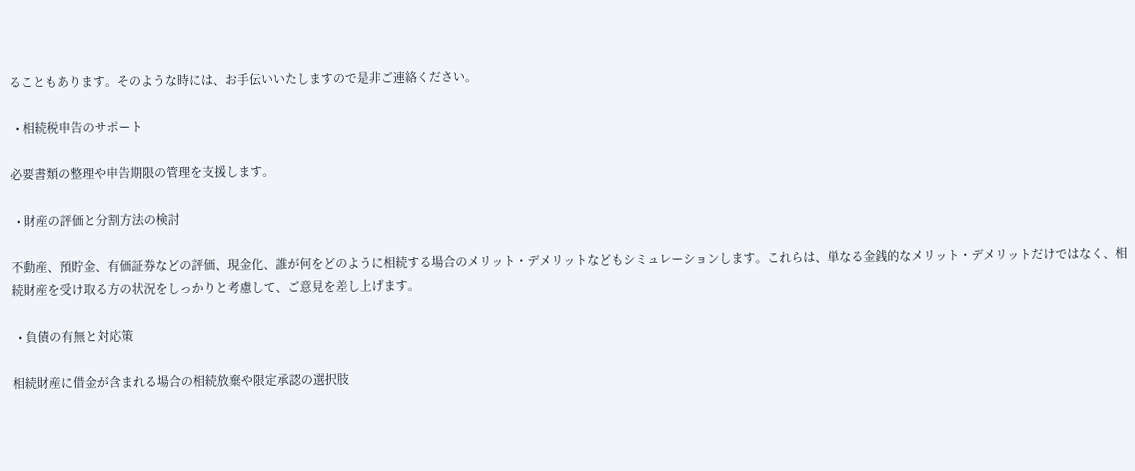ることもあります。そのような時には、お手伝いいたしますので是非ご連絡ください。

  • 相続税申告のサポート

必要書類の整理や申告期限の管理を支援します。

  • 財産の評価と分割方法の検討

不動産、預貯金、有価証券などの評価、現金化、誰が何をどのように相続する場合のメリット・デメリットなどもシミュレーションします。これらは、単なる金銭的なメリット・デメリットだけではなく、相続財産を受け取る方の状況をしっかりと考慮して、ご意見を差し上げます。

  • 負債の有無と対応策

相続財産に借金が含まれる場合の相続放棄や限定承認の選択肢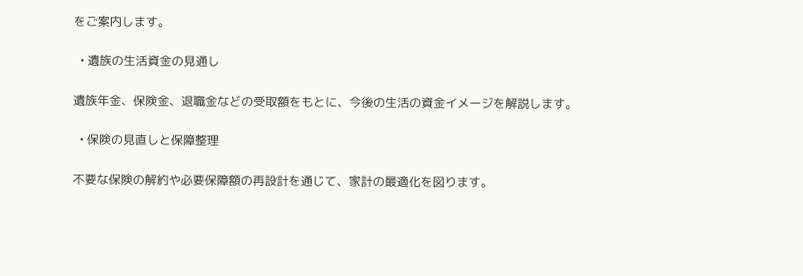をご案内します。

  • 遺族の生活資金の見通し

遺族年金、保険金、退職金などの受取額をもとに、今後の生活の資金イメージを解説します。

  • 保険の見直しと保障整理

不要な保険の解約や必要保障額の再設計を通じて、家計の最適化を図ります。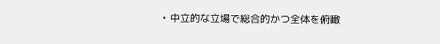• 中立的な立場で総合的かつ全体を俯瞰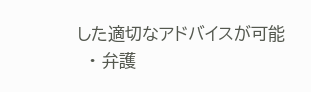した適切なアドバイスが可能
  • 弁護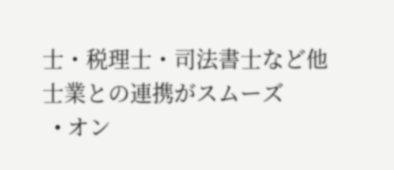士・税理士・司法書士など他士業との連携がスムーズ
  • オン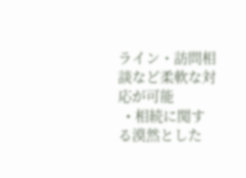ライン・訪問相談など柔軟な対応が可能
  • 相続に関する漠然とした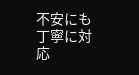不安にも丁寧に対応